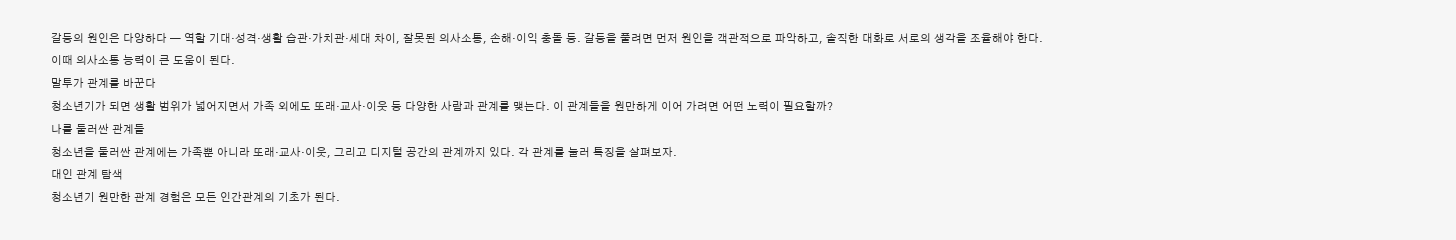갈등의 원인은 다양하다 — 역할 기대·성격·생활 습관·가치관·세대 차이, 잘못된 의사소통, 손해·이익 충돌 등. 갈등을 풀려면 먼저 원인을 객관적으로 파악하고, 솔직한 대화로 서로의 생각을 조율해야 한다. 이때 의사소통 능력이 큰 도움이 된다.
말투가 관계를 바꾼다
청소년기가 되면 생활 범위가 넓어지면서 가족 외에도 또래·교사·이웃 등 다양한 사람과 관계를 맺는다. 이 관계들을 원만하게 이어 가려면 어떤 노력이 필요할까?
나를 둘러싼 관계들
청소년을 둘러싼 관계에는 가족뿐 아니라 또래·교사·이웃, 그리고 디지털 공간의 관계까지 있다. 각 관계를 눌러 특징을 살펴보자.
대인 관계 탐색
청소년기 원만한 관계 경험은 모든 인간관계의 기초가 된다.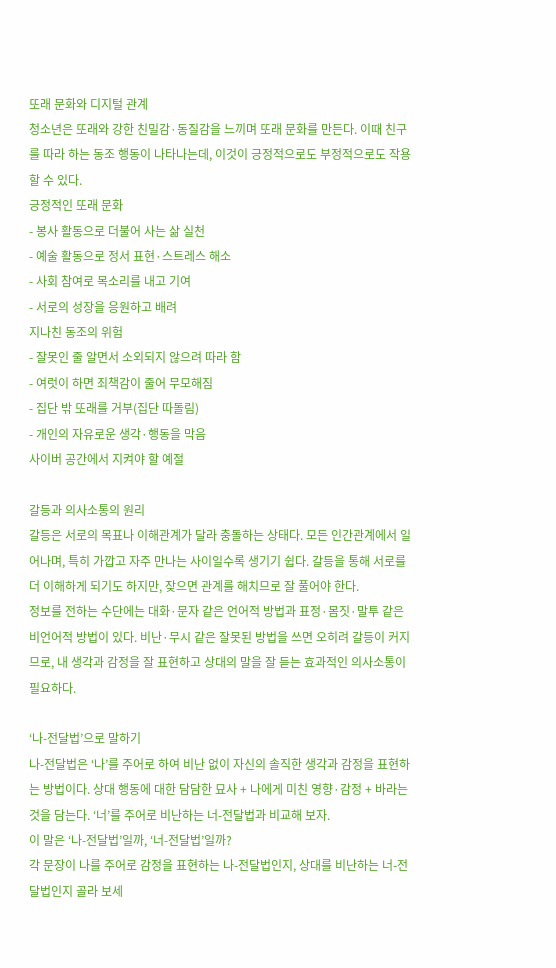또래 문화와 디지털 관계
청소년은 또래와 강한 친밀감·동질감을 느끼며 또래 문화를 만든다. 이때 친구를 따라 하는 동조 행동이 나타나는데, 이것이 긍정적으로도 부정적으로도 작용할 수 있다.
긍정적인 또래 문화
- 봉사 활동으로 더불어 사는 삶 실천
- 예술 활동으로 정서 표현·스트레스 해소
- 사회 참여로 목소리를 내고 기여
- 서로의 성장을 응원하고 배려
지나친 동조의 위험
- 잘못인 줄 알면서 소외되지 않으려 따라 함
- 여럿이 하면 죄책감이 줄어 무모해짐
- 집단 밖 또래를 거부(집단 따돌림)
- 개인의 자유로운 생각·행동을 막음
사이버 공간에서 지켜야 할 예절

갈등과 의사소통의 원리
갈등은 서로의 목표나 이해관계가 달라 충돌하는 상태다. 모든 인간관계에서 일어나며, 특히 가깝고 자주 만나는 사이일수록 생기기 쉽다. 갈등을 통해 서로를 더 이해하게 되기도 하지만, 잦으면 관계를 해치므로 잘 풀어야 한다.
정보를 전하는 수단에는 대화·문자 같은 언어적 방법과 표정·몸짓·말투 같은 비언어적 방법이 있다. 비난·무시 같은 잘못된 방법을 쓰면 오히려 갈등이 커지므로, 내 생각과 감정을 잘 표현하고 상대의 말을 잘 듣는 효과적인 의사소통이 필요하다.

‘나-전달법’으로 말하기
나-전달법은 ‘나’를 주어로 하여 비난 없이 자신의 솔직한 생각과 감정을 표현하는 방법이다. 상대 행동에 대한 담담한 묘사 + 나에게 미친 영향·감정 + 바라는 것을 담는다. ‘너’를 주어로 비난하는 너-전달법과 비교해 보자.
이 말은 ‘나-전달법’일까, ‘너-전달법’일까?
각 문장이 나를 주어로 감정을 표현하는 나-전달법인지, 상대를 비난하는 너-전달법인지 골라 보세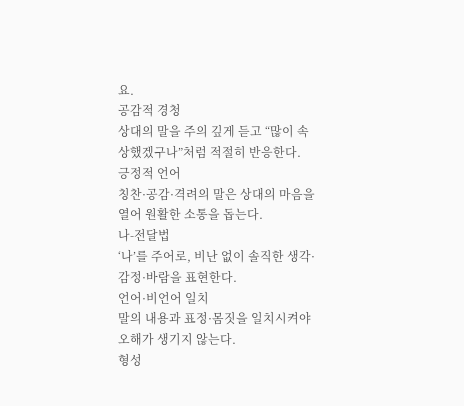요.
공감적 경청
상대의 말을 주의 깊게 듣고 “많이 속상했겠구나”처럼 적절히 반응한다.
긍정적 언어
칭찬·공감·격려의 말은 상대의 마음을 열어 원활한 소통을 돕는다.
나-전달법
‘나’를 주어로, 비난 없이 솔직한 생각·감정·바람을 표현한다.
언어·비언어 일치
말의 내용과 표정·몸짓을 일치시켜야 오해가 생기지 않는다.
형성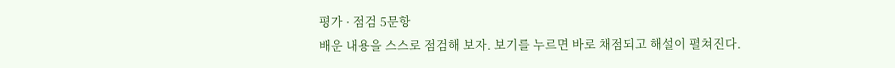평가 · 점검 5문항
배운 내용을 스스로 점검해 보자. 보기를 누르면 바로 채점되고 해설이 펼쳐진다.